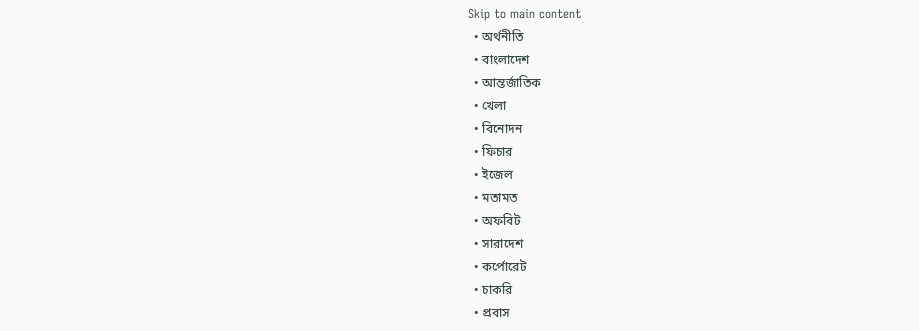Skip to main content
  • অর্থনীতি
  • বাংলাদেশ
  • আন্তর্জাতিক
  • খেলা
  • বিনোদন
  • ফিচার
  • ইজেল
  • মতামত
  • অফবিট
  • সারাদেশ
  • কর্পোরেট
  • চাকরি
  • প্রবাস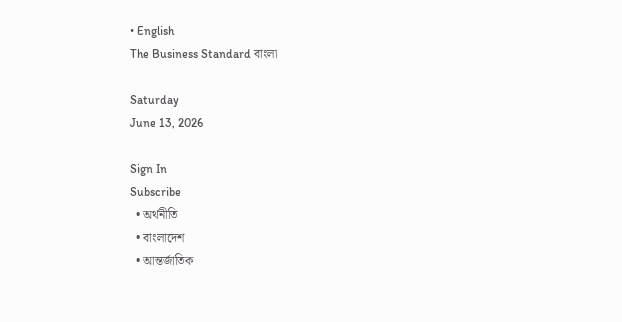• English
The Business Standard বাংলা

Saturday
June 13, 2026

Sign In
Subscribe
  • অর্থনীতি
  • বাংলাদেশ
  • আন্তর্জাতিক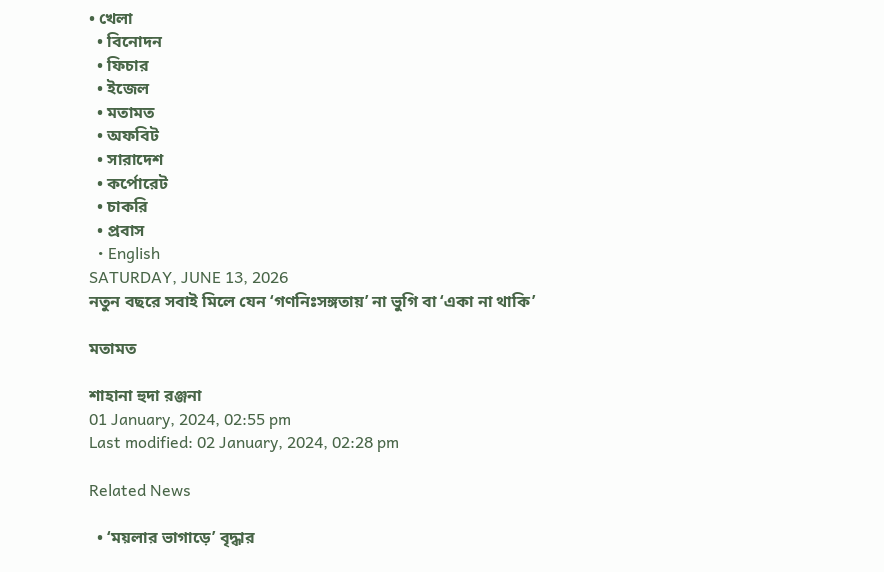• খেলা
  • বিনোদন
  • ফিচার
  • ইজেল
  • মতামত
  • অফবিট
  • সারাদেশ
  • কর্পোরেট
  • চাকরি
  • প্রবাস
  • English
SATURDAY, JUNE 13, 2026
নতুন বছরে সবাই মিলে যেন ‘গণনিঃসঙ্গতায়’ না ভুগি বা ‘একা না থাকি’

মতামত

শাহানা হুদা রঞ্জনা
01 January, 2024, 02:55 pm
Last modified: 02 January, 2024, 02:28 pm

Related News

  • ‘ময়লার ভাগাড়ে’ বৃদ্ধার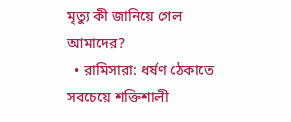মৃত্যু কী জানিয়ে গেল আমাদের?
  • রামিসারা: ধর্ষণ ঠেকাতে সবচেয়ে শক্তিশালী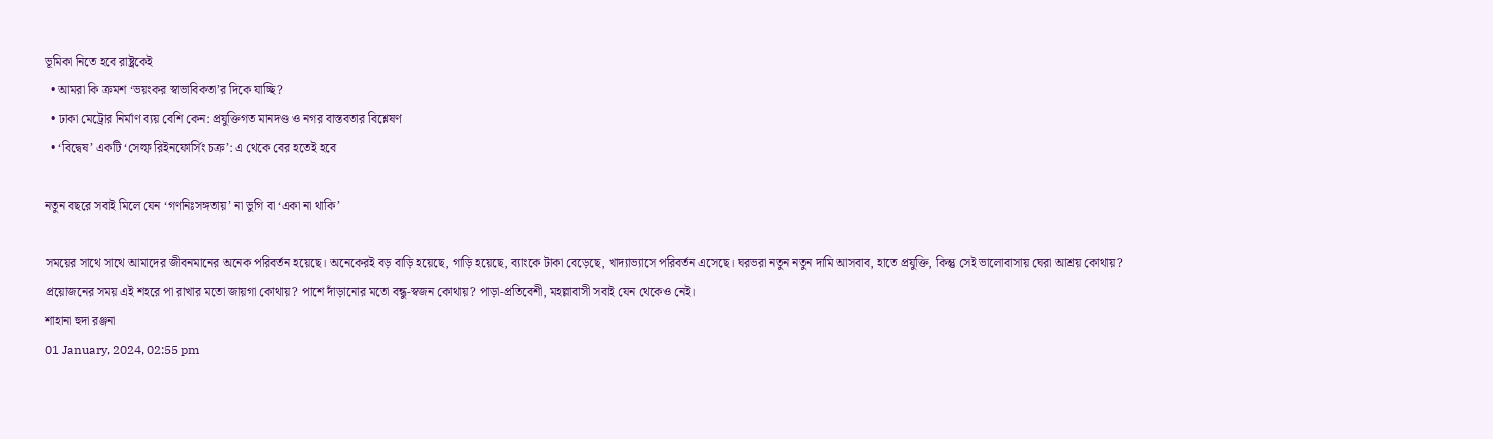ভূমিকা নিতে হবে রাষ্ট্রকেই
  • আমরা কি ক্রমশ ‘ভয়ংকর স্বাভাবিকতা’র দিকে যাচ্ছি?
  • ঢাকা মেট্রোর নির্মাণ ব্যয় বেশি কেন: প্রযুক্তিগত মানদণ্ড ও নগর বাস্তবতার বিশ্লেষণ
  • ‘বিদ্বেষ’ একটি ‘সেল্ফ রিইনফোর্সিং চক্র’: এ থেকে বের হতেই হবে

নতুন বছরে সবাই মিলে যেন ‘গণনিঃসঙ্গতায়’ না ভুগি বা ‘একা না থাকি’

সময়ের সাথে সাথে আমাদের জীবনমানের অনেক পরিবর্তন হয়েছে। অনেকেরই বড় বাড়ি হয়েছে, গাড়ি হয়েছে, ব্যাংকে টাকা বেড়েছে, খাদ্যাভ্যাসে পরিবর্তন এসেছে। ঘরভরা নতুন নতুন দামি আসবাব, হাতে প্রযুক্তি, কিন্তু সেই ভালোবাসায় ঘেরা আশ্রয় কোথায়? প্রয়োজনের সময় এই শহরে পা রাখার মতো জায়গা কোথায়? পাশে দাঁড়ানোর মতো বন্ধু-স্বজন কোথায়? পাড়া-প্রতিবেশী, মহল্লাবাসী সবাই যেন থেকেও নেই।
শাহানা হুদা রঞ্জনা
01 January, 2024, 02:55 pm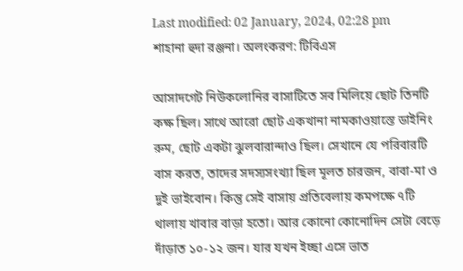Last modified: 02 January, 2024, 02:28 pm
শাহানা হুদা রঞ্জনা। অলংকরণ: টিবিএস

আসাদগেট নিউকলোনির বাসাটিতে সব মিলিয়ে ছোট তিনটি কক্ষ ছিল। সাথে আরো ছোট একখানা নামকাওয়াস্তে ডাইনিং রুম, ছোট একটা ঝুলবারান্দাও ছিল। সেখানে যে পরিবারটি বাস করত, তাদের সদস্যসংখ্যা ছিল মূলত চারজন, বাবা-মা ও দুই ভাইবোন। কিন্তু সেই বাসায় প্রতিবেলায় কমপক্ষে ৭টি থালায় খাবার বাড়া হতো। আর কোনো কোনোদিন সেটা বেড়ে দাঁড়াত ১০-১২ জন। যার যখন ইচ্ছা এসে ভাত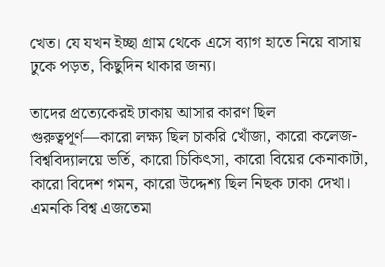খেত। যে যখন ইচ্ছা গ্রাম থেকে এসে ব্যাগ হাতে নিয়ে বাসায় ঢুকে পড়ত, কিছুদিন থাকার জন্য।

তাদের প্রত্যেকেরই ঢাকায় আসার কারণ ছিল গুরুত্বপূর্ণ—কারো লক্ষ্য ছিল চাকরি খোঁজা, কারো কলেজ-বিশ্ববিদ্যালয়ে ভর্তি, কারো চিকিৎসা, কারো বিয়ের কেনাকাটা, কারো বিদেশ গমন, কারো উদ্দেশ্য ছিল নিছক ঢাকা দেখা। এমনকি বিশ্ব এজতেমা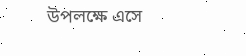উপলক্ষে এসে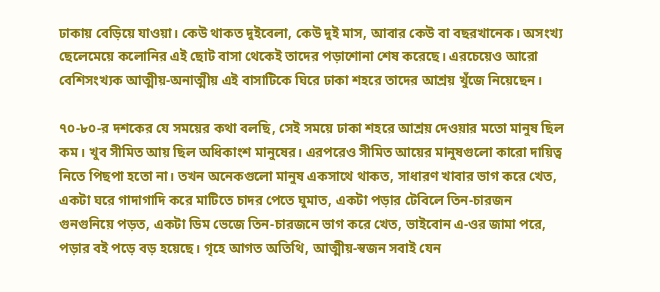ঢাকায় বেড়িয়ে যাওয়া। কেউ থাকত দুইবেলা, কেউ দুই মাস, আবার কেউ বা বছরখানেক। অসংখ্য ছেলেমেয়ে কলোনির এই ছোট বাসা থেকেই তাদের পড়াশোনা শেষ করেছে। এরচেয়েও আরো বেশিসংখ্যক আত্মীয়-অনাত্মীয় এই বাসাটিকে ঘিরে ঢাকা শহরে তাদের আশ্রয় খুঁজে নিয়েছেন।

৭০-৮০-র দশকের যে সময়ের কথা বলছি, সেই সময়ে ঢাকা শহরে আশ্রয় দেওয়ার মতো মানুষ ছিল কম। খুব সীমিত আয় ছিল অধিকাংশ মানুষের। এরপরেও সীমিত আয়ের মানুষগুলো কারো দায়িত্ব নিতে পিছপা হতো না। তখন অনেকগুলো মানুষ একসাথে থাকত, সাধারণ খাবার ভাগ করে খেত, একটা ঘরে গাদাগাদি করে মাটিতে চাদর পেতে ঘুমাত, একটা পড়ার টেবিলে তিন-চারজন গুনগুনিয়ে পড়ত, একটা ডিম ভেজে তিন-চারজনে ভাগ করে খেত, ভাইবোন এ-ওর জামা পরে, পড়ার বই পড়ে বড় হয়েছে। গৃহে আগত অতিথি, আত্মীয়-স্বজন সবাই যেন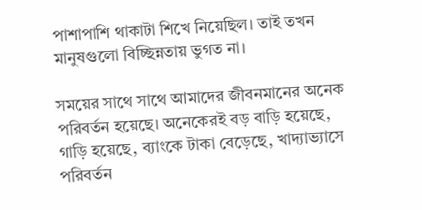পাশাপাশি থাকাটা শিখে নিয়েছিল। তাই তখন মানুষগুলো বিচ্ছিন্নতায় ভুগত না।

সময়ের সাথে সাথে আমাদের জীবনমানের অনেক পরিবর্তন হয়েছে। অনেকেরই বড় বাড়ি হয়েছে, গাড়ি হয়েছে, ব্যাংকে টাকা বেড়েছে, খাদ্যাভ্যাসে পরিবর্তন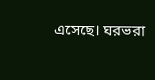এসেছে। ঘরভরা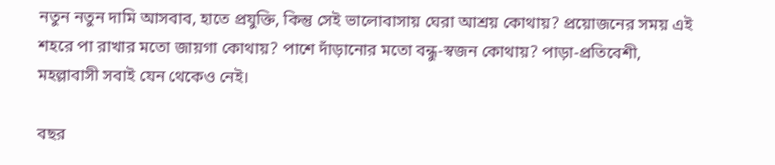নতুন নতুন দামি আসবাব, হাতে প্রযুক্তি, কিন্তু সেই ভালোবাসায় ঘেরা আশ্রয় কোথায়? প্রয়োজনের সময় এই শহরে পা রাখার মতো জায়গা কোথায়? পাশে দাঁড়ানোর মতো বন্ধু-স্বজন কোথায়? পাড়া-প্রতিবেশী, মহল্লাবাসী সবাই যেন থেকেও নেই।

বছর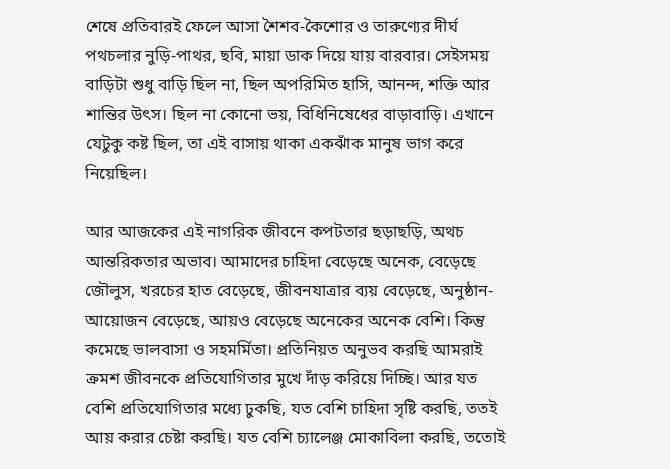শেষে প্রতিবারই ফেলে আসা শৈশব-কৈশোর ও তারুণ্যের দীর্ঘ পথচলার নুড়ি-পাথর, ছবি, মায়া ডাক দিয়ে যায় বারবার। সেইসময় বাড়িটা শুধু বাড়ি ছিল না, ছিল অপরিমিত হাসি, আনন্দ, শক্তি আর শান্তির উৎস। ছিল না কোনো ভয়, বিধিনিষেধের বাড়াবাড়ি। এখানে যেটুকু কষ্ট ছিল, তা এই বাসায় থাকা একঝাঁক মানুষ ভাগ করে নিয়েছিল।

আর আজকের এই নাগরিক জীবনে কপটতার ছড়াছড়ি, অথচ আন্তরিকতার অভাব। আমাদের চাহিদা বেড়েছে অনেক, বেড়েছে জৌলুস, খরচের হাত বেড়েছে, জীবনযাত্রার ব্যয় বেড়েছে, অনুষ্ঠান-আয়োজন বেড়েছে, আয়ও বেড়েছে অনেকের অনেক বেশি। কিন্তু কমেছে ভালবাসা ও সহমর্মিতা। প্রতিনিয়ত অনুভব করছি আমরাই ক্রমশ জীবনকে প্রতিযোগিতার মুখে দাঁড় করিয়ে দিচ্ছি। আর যত বেশি প্রতিযোগিতার মধ্যে ঢুকছি, যত বেশি চাহিদা সৃষ্টি করছি, ততই আয় করার চেষ্টা করছি। যত বেশি চ্যালেঞ্জ মোকাবিলা করছি, ততোই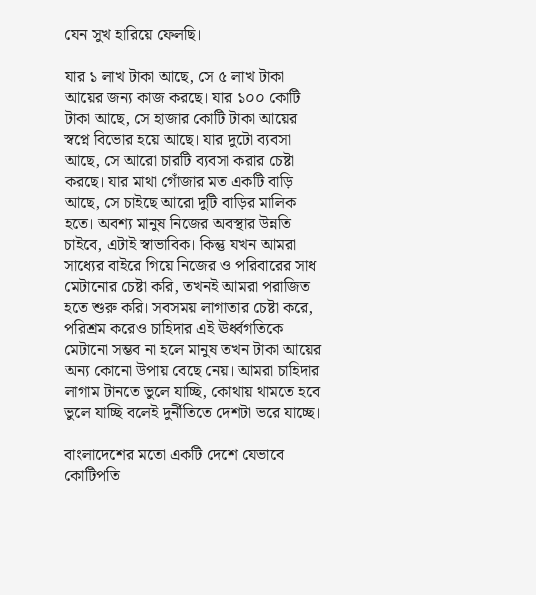যেন সুখ হারিয়ে ফেলছি।

যার ১ লাখ টাকা আছে, সে ৫ লাখ টাকা আয়ের জন্য কাজ করছে। যার ১০০ কোটি টাকা আছে, সে হাজার কোটি টাকা আয়ের স্বপ্নে বিভোর হয়ে আছে। যার দুটো ব্যবসা আছে, সে আরো চারটি ব্যবসা করার চেষ্টা করছে। যার মাথা গোঁজার মত একটি বাড়ি আছে, সে চাইছে আরো দুটি বাড়ির মালিক হতে। অবশ্য মানুষ নিজের অবস্থার উন্নতি চাইবে, এটাই স্বাভাবিক। কিন্তু যখন আমরা সাধ্যের বাইরে গিয়ে নিজের ও পরিবারের সাধ মেটানোর চেষ্টা করি, তখনই আমরা পরাজিত হতে শুরু করি। সবসময় লাগাতার চেষ্টা করে, পরিশ্রম করেও চাহিদার এই ঊর্ধ্বগতিকে মেটানো সম্ভব না হলে মানুষ তখন টাকা আয়ের অন্য কোনো উপায় বেছে নেয়। আমরা চাহিদার লাগাম টানতে ভুলে যাচ্ছি, কোথায় থামতে হবে ভুলে যাচ্ছি বলেই দুর্নীতিতে দেশটা ভরে যাচ্ছে।

বাংলাদেশের মতো একটি দেশে যেভাবে কোটিপতি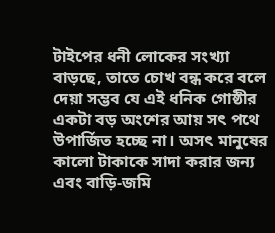টাইপের ধনী লোকের সংখ্যা বাড়ছে, তাতে চোখ বন্ধ করে বলে দেয়া সম্ভব যে এই ধনিক গোষ্ঠীর একটা বড় অংশের আয় সৎ পথে উপার্জিত হচ্ছে না। অসৎ মানুষের কালো টাকাকে সাদা করার জন্য এবং বাড়ি-জমি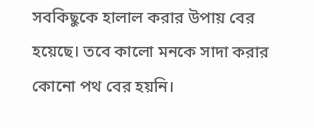সবকিছুকে হালাল করার উপায় বের হয়েছে। তবে কালো মনকে সাদা করার কোনো পথ বের হয়নি।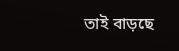তাই বাড়ছে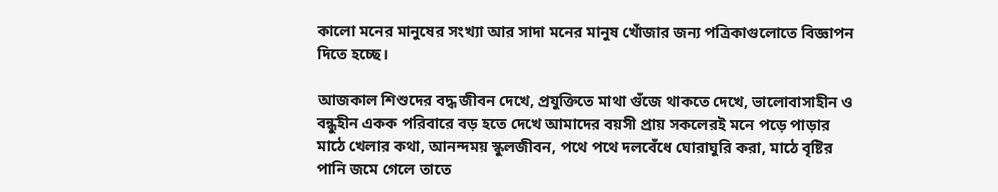কালো মনের মানুষের সংখ্যা আর সাদা মনের মানুষ খোঁজার জন্য পত্রিকাগুলোতে বিজ্ঞাপন দিতে হচ্ছে।

আজকাল শিশুদের বদ্ধ জীবন দেখে, প্রযুক্তিতে মাথা গুঁজে থাকতে দেখে, ভালোবাসাহীন ও বন্ধুহীন একক পরিবারে বড় হতে দেখে আমাদের বয়সী প্রায় সকলেরই মনে পড়ে পাড়ার মাঠে খেলার কথা, আনন্দময় স্কুলজীবন, পথে পথে দলবেঁধে ঘোরাঘুরি করা, মাঠে বৃষ্টির পানি জমে গেলে তাতে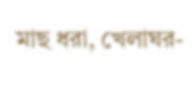মাছ ধরা, খেলাঘর-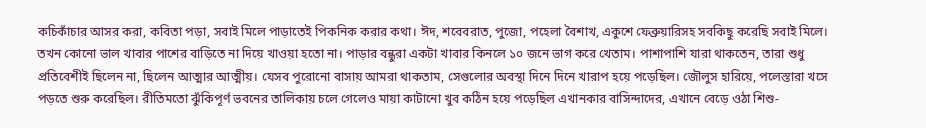কচিকাঁচার আসর করা, কবিতা পড়া, সবাই মিলে পাড়াতেই পিকনিক করার কথা। ঈদ, শবেবরাত, পুজো, পহেলা বৈশাখ, একুশে ফেব্রুয়ারিসহ সবকিছু করেছি সবাই মিলে। তখন কোনো ভাল খাবার পাশের বাড়িতে না দিয়ে খাওয়া হতো না। পাড়ার বন্ধুরা একটা খাবার কিনলে ১০ জনে ভাগ করে খেতাম। পাশাপাশি যারা থাকতেন, তারা শুধু প্রতিবেশীই ছিলেন না, ছিলেন আত্মার আত্মীয়। যেসব পুরোনো বাসায় আমরা থাকতাম, সেগুলোর অবস্থা দিনে দিনে খারাপ হয়ে পড়েছিল। জৌলুস হারিয়ে, পলেস্তারা খসে পড়তে শুরু করেছিল। রীতিমতো ঝুঁকিপূর্ণ ভবনের তালিকায় চলে গেলেও মায়া কাটানো খুব কঠিন হয়ে পড়েছিল এখানকার বাসিন্দাদের, এখানে বেড়ে ওঠা শিশু-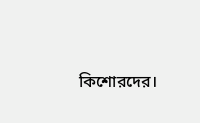কিশোরদের।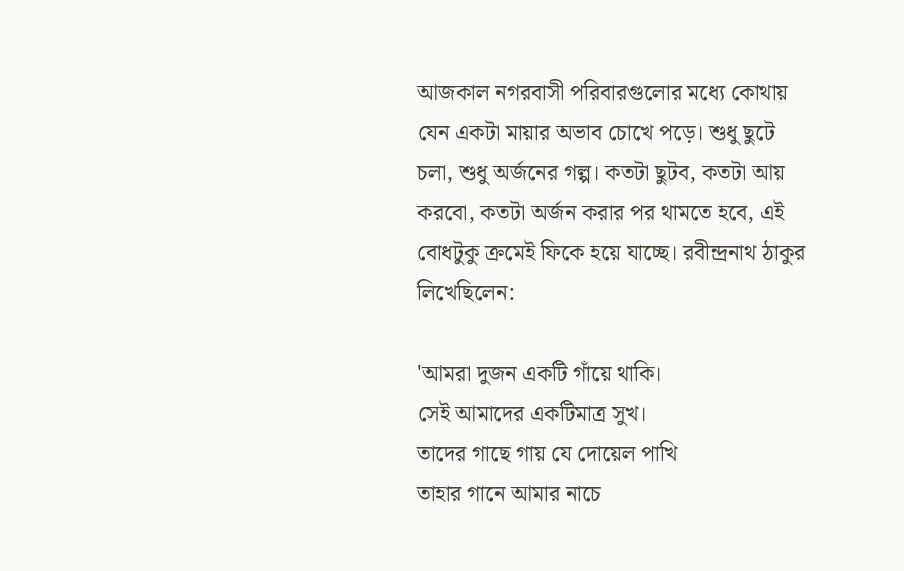আজকাল নগরবাসী পরিবারগুলোর মধ্যে কোথায় যেন একটা মায়ার অভাব চোখে পড়ে। শুধু ছুটে চলা, শুধু অর্জনের গল্প। কতটা ছুটব, কতটা আয় করবো, কতটা অর্জন করার পর থামতে হবে, এই বোধটুকু ক্রমেই ফিকে হয়ে যাচ্ছে। রবীন্দ্রনাথ ঠাকুর লিখেছিলেন:

'আমরা দুজন একটি গাঁয়ে থাকি।
সেই আমাদের একটিমাত্র সুখ।
তাদের গাছে গায় যে দোয়েল পাখি
তাহার গানে আমার নাচে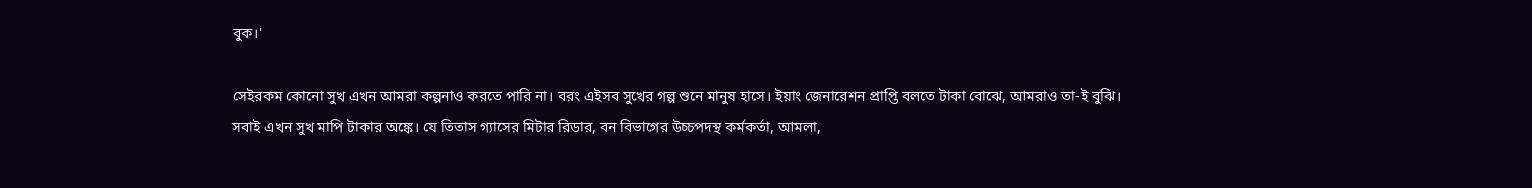বুক।'

সেইরকম কোনো সুখ এখন আমরা কল্পনাও করতে পারি না। বরং এইসব সুখের গল্প শুনে মানুষ হাসে। ইয়াং জেনারেশন প্রাপ্তি বলতে টাকা বোঝে, আমরাও তা-ই বুঝি। সবাই এখন সুখ মাপি টাকার অঙ্কে। যে তিতাস গ্যাসের মিটার রিডার, বন বিভাগের উচ্চপদস্থ কর্মকর্তা, আমলা,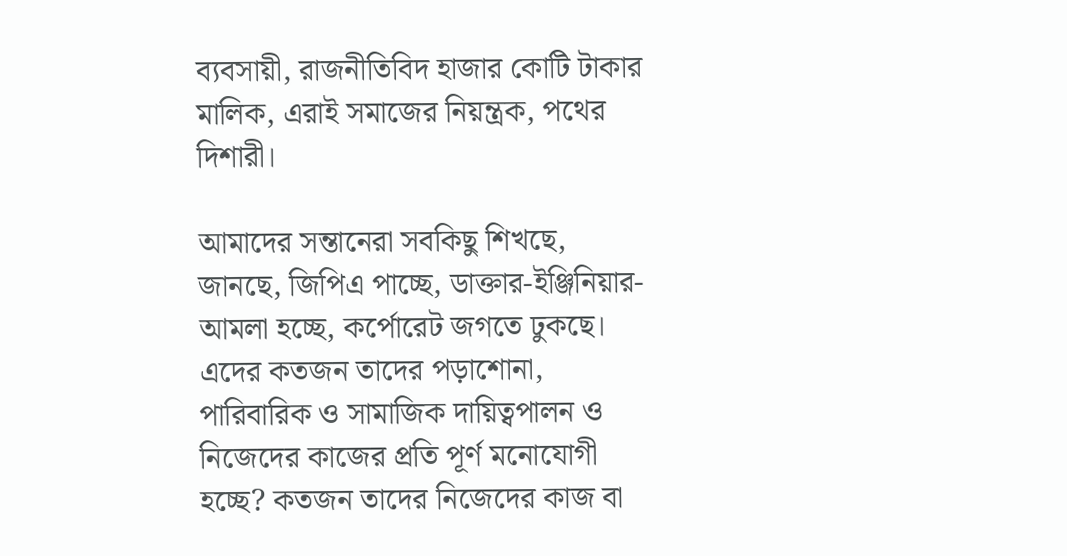ব্যবসায়ী, রাজনীতিবিদ হাজার কোটি টাকার মালিক, এরাই সমাজের নিয়ন্ত্রক, পথের দিশারী।

আমাদের সন্তানেরা সবকিছু শিখছে, জানছে, জিপিএ পাচ্ছে, ডাক্তার-ইঞ্জিনিয়ার-আমলা হচ্ছে, কর্পোরেট জগতে ঢুকছে। এদের কতজন তাদের পড়াশোনা, পারিবারিক ও সামাজিক দায়িত্বপালন ও নিজেদের কাজের প্রতি পূর্ণ মনোযোগী হচ্ছে? কতজন তাদের নিজেদের কাজ বা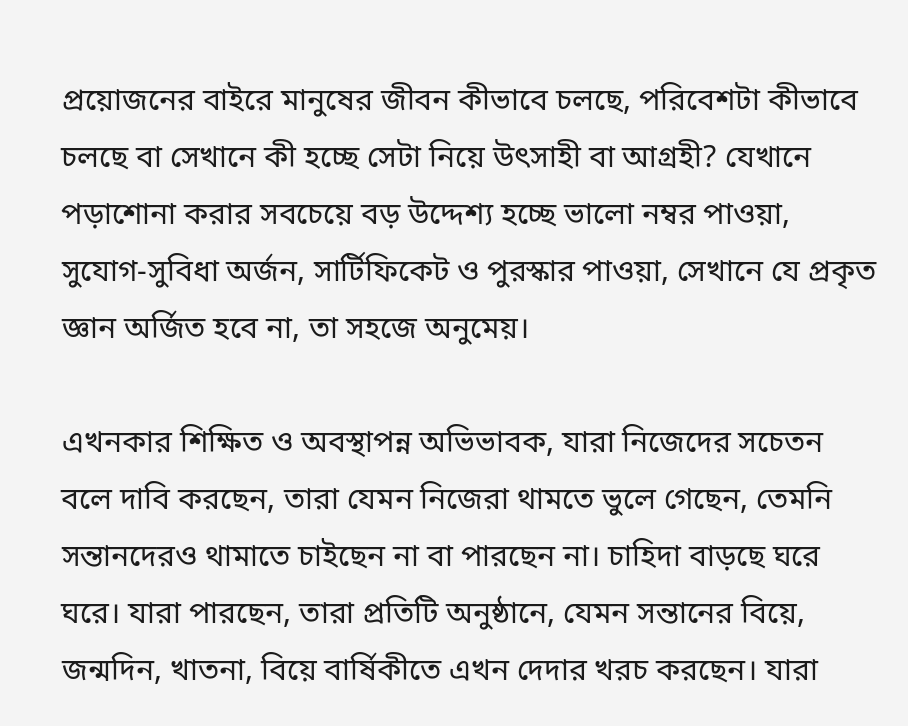প্রয়োজনের বাইরে মানুষের জীবন কীভাবে চলছে, পরিবেশটা কীভাবে চলছে বা সেখানে কী হচ্ছে সেটা নিয়ে উৎসাহী বা আগ্রহী? যেখানে পড়াশোনা করার সবচেয়ে বড় উদ্দেশ্য হচ্ছে ভালো নম্বর পাওয়া, সুযোগ-সুবিধা অর্জন, সার্টিফিকেট ও পুরস্কার পাওয়া, সেখানে যে প্রকৃত জ্ঞান অর্জিত হবে না, তা সহজে অনুমেয়।

এখনকার শিক্ষিত ও অবস্থাপন্ন অভিভাবক, যারা নিজেদের সচেতন বলে দাবি করছেন, তারা যেমন নিজেরা থামতে ভুলে গেছেন, তেমনি সন্তানদেরও থামাতে চাইছেন না বা পারছেন না। চাহিদা বাড়ছে ঘরে ঘরে। যারা পারছেন, তারা প্রতিটি অনুষ্ঠানে, যেমন সন্তানের বিয়ে, জন্মদিন, খাতনা, বিয়ে বার্ষিকীতে এখন দেদার খরচ করছেন। যারা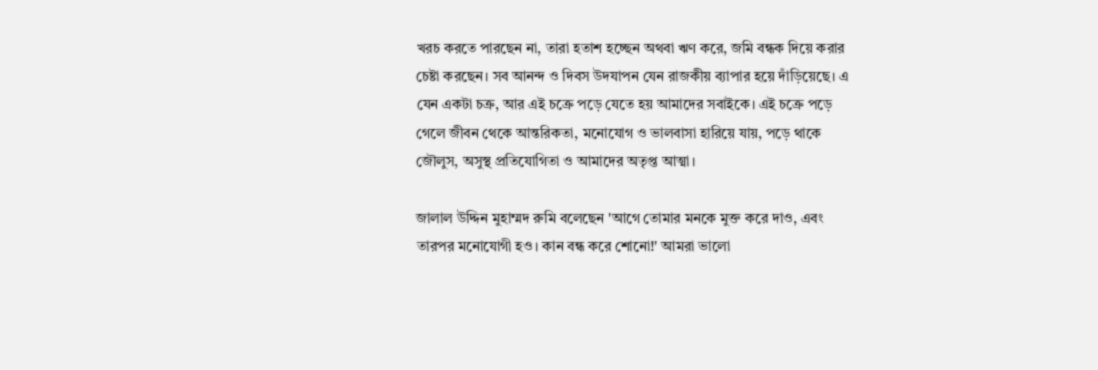খরচ করতে পারছেন না, তারা হতাশ হচ্ছেন অথবা ঋণ করে, জমি বন্ধক দিয়ে করার চেষ্টা করছেন। সব আনন্দ ও দিবস উদযাপন যেন রাজকীয় ব্যাপার হয়ে দাঁড়িয়েছে। এ যেন একটা চক্র, আর এই চক্রে পড়ে যেতে হয় আমাদের সবাইকে। এই চক্রে পড়ে গেলে জীবন থেকে আন্তরিকতা, মনোযোগ ও ভালবাসা হারিয়ে যায়, পড়ে থাকে জৌলুস, অসুস্থ প্রতিযোগিতা ও আমাদের অতৃপ্ত আত্মা।

জালাল উদ্দিন মুহাম্মদ রুমি বলেছেন 'আগে তোমার মনকে মুক্ত করে দাও, এবং তারপর মনোযোগী হও। কান বন্ধ করে শোনো!' আমরা ভালো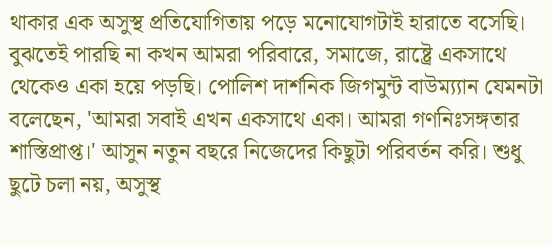থাকার এক অসুস্থ প্রতিযোগিতায় পড়ে মনোযোগটাই হারাতে বসেছি। বুঝতেই পারছি না কখন আমরা পরিবারে, সমাজে, রাষ্ট্রে একসাথে থেকেও একা হয়ে পড়ছি। পোলিশ দার্শনিক জিগমুন্ট বাউম্য্যান যেমনটা বলেছেন, 'আমরা সবাই এখন একসাথে একা। আমরা গণনিঃসঙ্গতার শাস্তিপ্রাপ্ত।' আসুন নতুন বছরে নিজেদের কিছুটা পরিবর্তন করি। শুধু ছুটে চলা নয়, অসুস্থ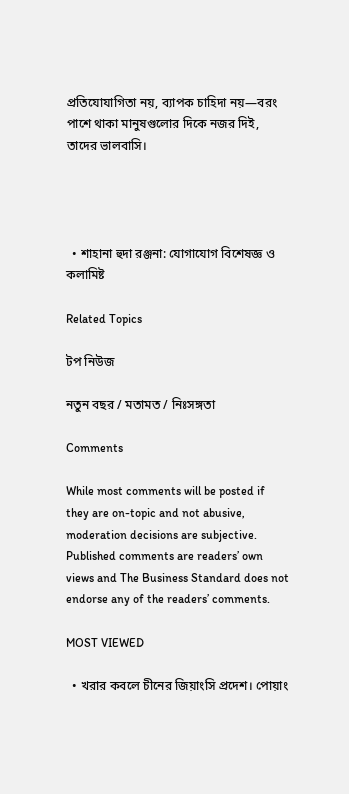প্রতিযোযাগিতা নয়, ব্যাপক চাহিদা নয়—বরং পাশে থাকা মানুষগুলোর দিকে নজর দিই, তাদের ভালবাসি।




  • শাহানা হুদা রঞ্জনা: যোগাযোগ বিশেষজ্ঞ ও কলামিষ্ট

Related Topics

টপ নিউজ

নতুন বছর / মতামত / নিঃসঙ্গতা

Comments

While most comments will be posted if they are on-topic and not abusive, moderation decisions are subjective. Published comments are readers’ own views and The Business Standard does not endorse any of the readers’ comments.

MOST VIEWED

  • খরার কবলে চীনের জিয়াংসি প্রদেশ। পোয়াং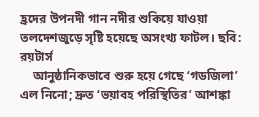হ্রদের উপনদী গান নদীর শুকিয়ে যাওয়া তলদেশজুড়ে সৃষ্টি হয়েছে অসংখ্য ফাটল। ছবি: রয়টার্স
    আনুষ্ঠানিকভাবে শুরু হয়ে গেছে ‘গডজিলা’ এল নিনো; দ্রুত ‘ভয়াবহ পরিস্থিতির’ আশঙ্কা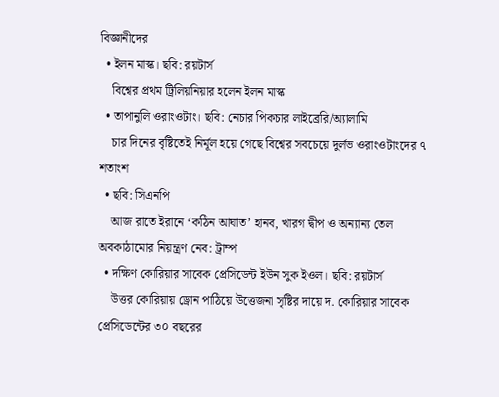বিজ্ঞানীদের
  • ইলন মাস্ক। ছবি: রয়টার্স
    বিশ্বের প্রথম ট্রিলিয়নিয়ার হলেন ইলন মাস্ক
  • তাপানুলি ওরাংওটাং। ছবি: নেচার পিকচার লাইব্রেরি/অ্যালামি
    চার দিনের বৃষ্টিতেই নির্মূল হয়ে গেছে বিশ্বের সবচেয়ে দুর্লভ ওরাংওটাংদের ৭ শতাংশ
  • ছবি: সিএনপি
    আজ রাতে ইরানে ‘কঠিন আঘাত’ হানব, খারগ দ্বীপ ও অন্যান্য তেল অবকাঠামোর নিয়ন্ত্রণ নেব: ট্রাম্প
  • দক্ষিণ কোরিয়ার সাবেক প্রেসিডেন্ট ইউন সুক ইওল। ছবি: রয়টার্স
    উত্তর কোরিয়ায় ড্রোন পাঠিয়ে উত্তেজনা সৃষ্টির দায়ে দ. কোরিয়ার সাবেক প্রেসিডেন্টের ৩০ বছরের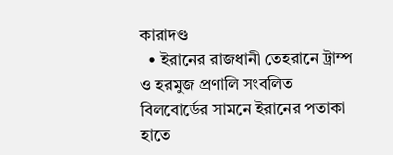কারাদণ্ড
  • ইরানের রাজধানী তেহরানে ট্রাম্প ও হরমুজ প্রণালি সংবলিত বিলবোর্ডের সামনে ইরানের পতাকা হাতে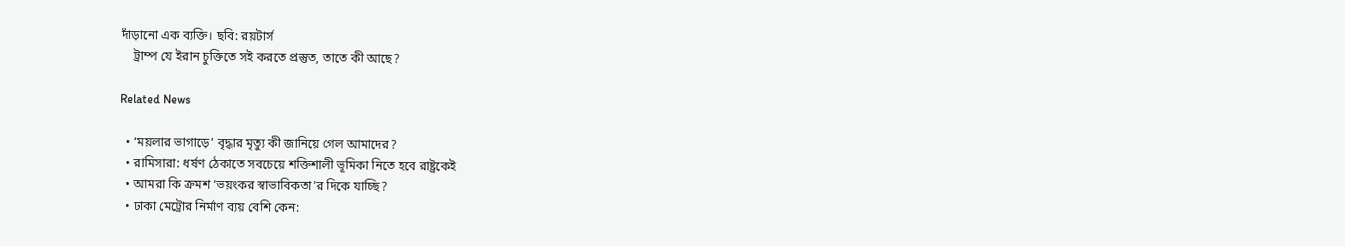দাঁড়ানো এক ব্যক্তি। ছবি: রয়টার্স
    ট্রাম্প যে ইরান চুক্তিতে সই করতে প্রস্তুত, তাতে কী আছে?

Related News

  • ‘ময়লার ভাগাড়ে’ বৃদ্ধার মৃত্যু কী জানিয়ে গেল আমাদের?
  • রামিসারা: ধর্ষণ ঠেকাতে সবচেয়ে শক্তিশালী ভূমিকা নিতে হবে রাষ্ট্রকেই
  • আমরা কি ক্রমশ ‘ভয়ংকর স্বাভাবিকতা’র দিকে যাচ্ছি?
  • ঢাকা মেট্রোর নির্মাণ ব্যয় বেশি কেন: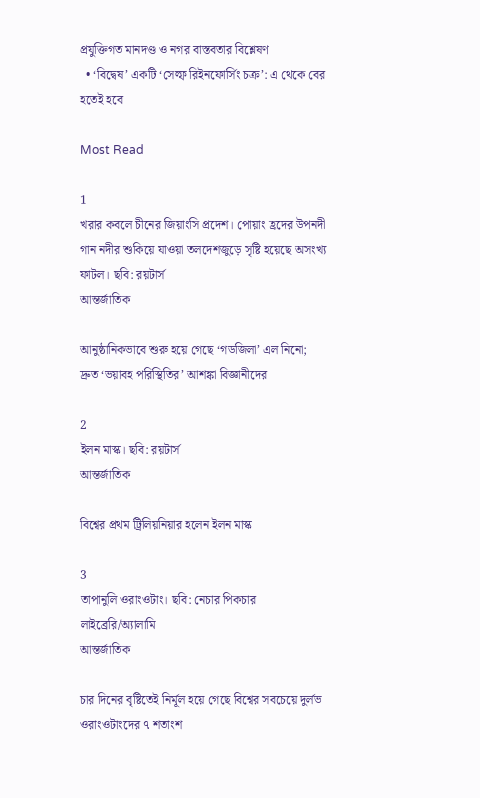প্রযুক্তিগত মানদণ্ড ও নগর বাস্তবতার বিশ্লেষণ
  • ‘বিদ্বেষ’ একটি ‘সেল্ফ রিইনফোর্সিং চক্র’: এ থেকে বের হতেই হবে

Most Read

1
খরার কবলে চীনের জিয়াংসি প্রদেশ। পোয়াং হ্রদের উপনদী গান নদীর শুকিয়ে যাওয়া তলদেশজুড়ে সৃষ্টি হয়েছে অসংখ্য ফাটল। ছবি: রয়টার্স
আন্তর্জাতিক

আনুষ্ঠানিকভাবে শুরু হয়ে গেছে ‘গডজিলা’ এল নিনো; দ্রুত ‘ভয়াবহ পরিস্থিতির’ আশঙ্কা বিজ্ঞানীদের

2
ইলন মাস্ক। ছবি: রয়টার্স
আন্তর্জাতিক

বিশ্বের প্রথম ট্রিলিয়নিয়ার হলেন ইলন মাস্ক

3
তাপানুলি ওরাংওটাং। ছবি: নেচার পিকচার লাইব্রেরি/অ্যালামি
আন্তর্জাতিক

চার দিনের বৃষ্টিতেই নির্মূল হয়ে গেছে বিশ্বের সবচেয়ে দুর্লভ ওরাংওটাংদের ৭ শতাংশ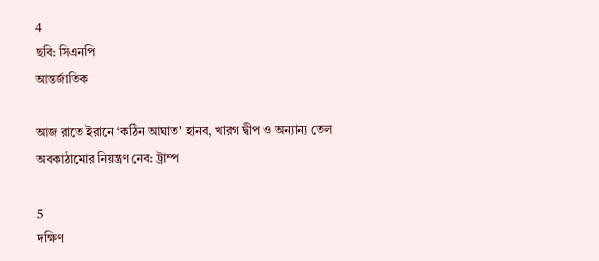4
ছবি: সিএনপি
আন্তর্জাতিক

আজ রাতে ইরানে ‘কঠিন আঘাত’ হানব, খারগ দ্বীপ ও অন্যান্য তেল অবকাঠামোর নিয়ন্ত্রণ নেব: ট্রাম্প

5
দক্ষিণ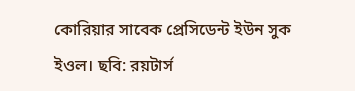কোরিয়ার সাবেক প্রেসিডেন্ট ইউন সুক ইওল। ছবি: রয়টার্স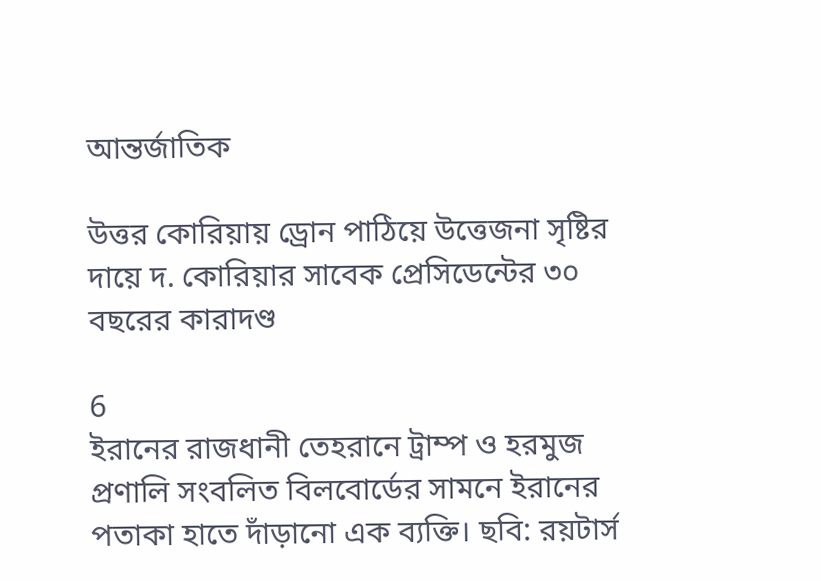আন্তর্জাতিক

উত্তর কোরিয়ায় ড্রোন পাঠিয়ে উত্তেজনা সৃষ্টির দায়ে দ. কোরিয়ার সাবেক প্রেসিডেন্টের ৩০ বছরের কারাদণ্ড

6
ইরানের রাজধানী তেহরানে ট্রাম্প ও হরমুজ প্রণালি সংবলিত বিলবোর্ডের সামনে ইরানের পতাকা হাতে দাঁড়ানো এক ব্যক্তি। ছবি: রয়টার্স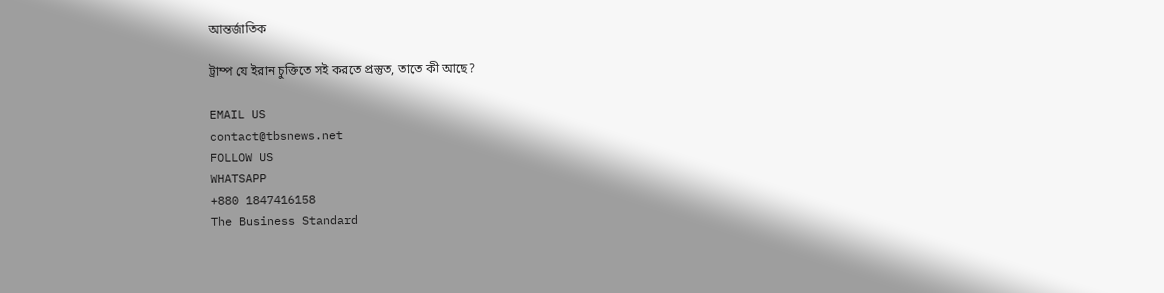আন্তর্জাতিক

ট্রাম্প যে ইরান চুক্তিতে সই করতে প্রস্তুত, তাতে কী আছে?

EMAIL US
contact@tbsnews.net
FOLLOW US
WHATSAPP
+880 1847416158
The Business Standard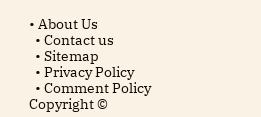• About Us
  • Contact us
  • Sitemap
  • Privacy Policy
  • Comment Policy
Copyright ©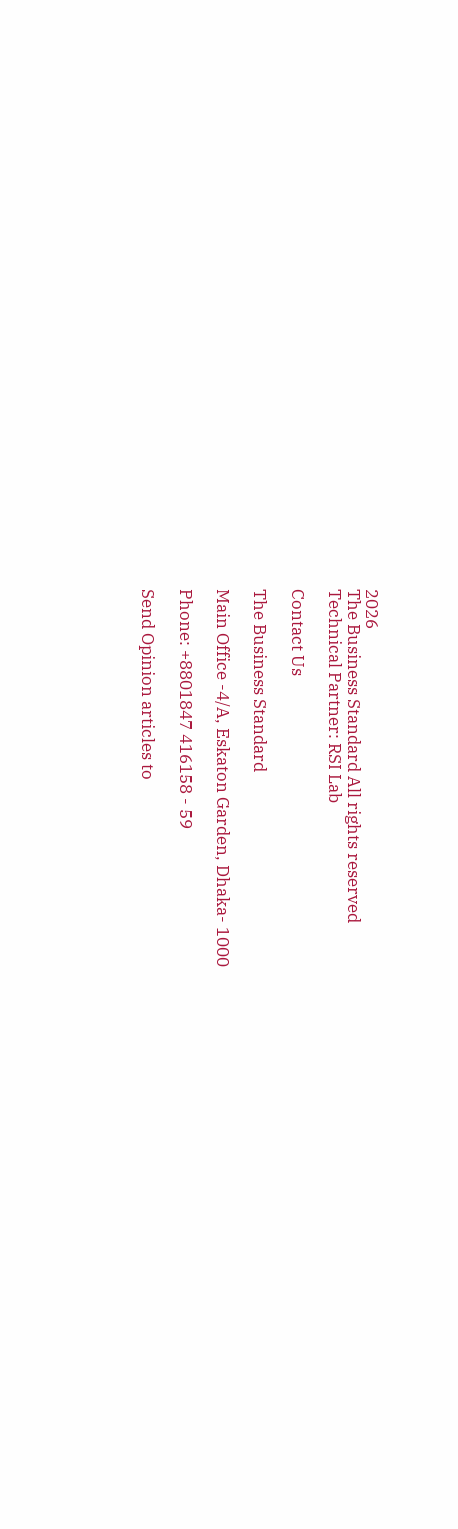2026
The Business Standard All rights reserved
Technical Partner: RSI Lab

Contact Us

The Business Standard

Main Office -4/A, Eskaton Garden, Dhaka- 1000

Phone: +8801847 416158 - 59

Send Opinion articles to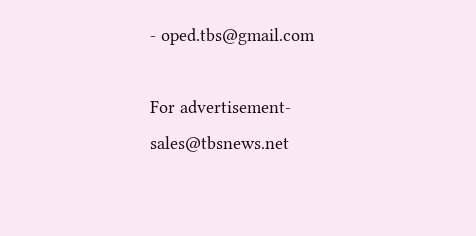- oped.tbs@gmail.com

For advertisement- sales@tbsnews.net